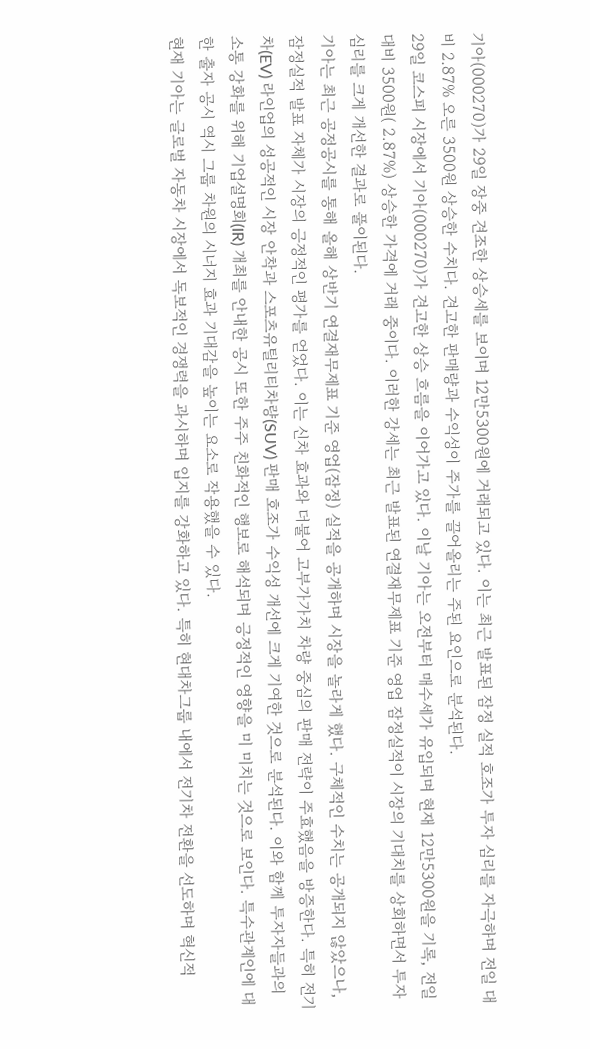기아(000270)가 29일 장중 견조한 상승세를 보이며 12만5300원에 거래되고 있다. 이는 최근 발표된 잠정 실적 호조가 투자 심리를 자극하며 전일 대비 2.87% 오른 3500원 상승한 수치다. 견고한 판매량과 수익성이 주가를 끌어올리는 주된 요인으로 분석된다.
29일 코스피 시장에서 기아(000270)가 견고한 상승 흐름을 이어가고 있다. 이날 기아는 오전부터 매수세가 유입되며 현재 12만5300원을 기록, 전일 대비 3500원( 2.87%) 상승한 가격에 거래 중이다. 이러한 강세는 최근 발표된 연결재무제표 기준 영업 잠정실적이 시장의 기대치를 상회하면서 투자 심리를 크게 개선한 결과로 풀이된다.
기아는 최근 공정공시를 통해 올해 상반기 연결재무제표 기준 영업(잠정) 실적을 공개하며 시장을 놀라게 했다. 구체적인 수치는 공개되지 않았으나, 잠정실적 발표 자체가 시장의 긍정적인 평가를 얻었다. 이는 신차 효과와 더불어 고부가가치 차량 중심의 판매 전략이 주효했음을 방증한다. 특히 전기차(EV) 라인업의 성공적인 시장 안착과 스포츠유틸리티차량(SUV) 판매 호조가 수익성 개선에 크게 기여한 것으로 분석된다. 이와 함께 투자자들과의 소통 강화를 위해 기업설명회(IR) 개최를 안내한 공시 또한 주주 친화적인 행보로 해석되며 긍정적인 영향을 미 미치는 것으로 보인다. 특수관계인에 대한 출자 공시 역시 그룹 차원의 시너지 효과 기대감을 높이는 요소로 작용했을 수 있다.
현재 기아는 글로벌 자동차 시장에서 독보적인 경쟁력을 과시하며 입지를 강화하고 있다. 특히 현대차그룹 내에서 전기차 전환을 선도하며 혁신적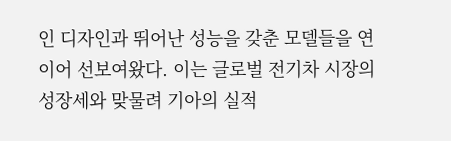인 디자인과 뛰어난 성능을 갖춘 모델들을 연이어 선보여왔다. 이는 글로벌 전기차 시장의 성장세와 맞물려 기아의 실적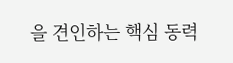을 견인하는 핵심 동력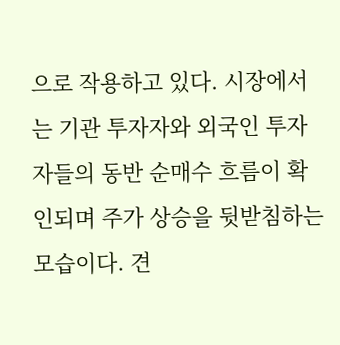으로 작용하고 있다. 시장에서는 기관 투자자와 외국인 투자자들의 동반 순매수 흐름이 확인되며 주가 상승을 뒷받침하는 모습이다. 견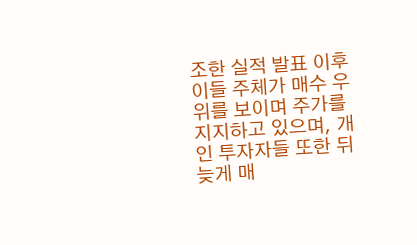조한 실적 발표 이후 이들 주체가 매수 우위를 보이며 주가를 지지하고 있으며, 개인 투자자들 또한 뒤늦게 매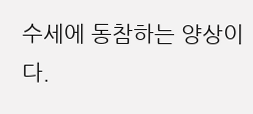수세에 동참하는 양상이다.